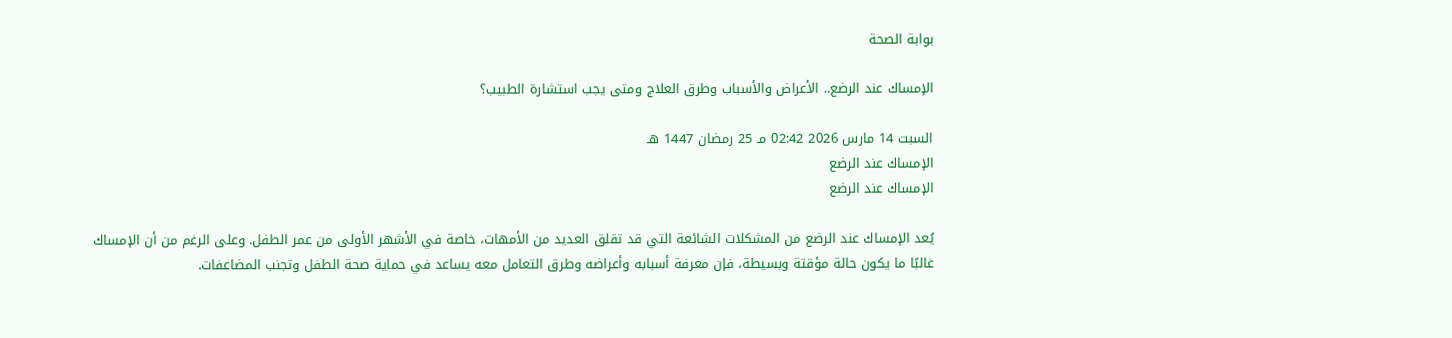بوابة الصحة

الإمساك عند الرضع.. الأعراض والأسباب وطرق العلاج ومتى يجب استشارة الطبيب؟

السبت 14 مارس 2026 02:42 مـ 25 رمضان 1447 هـ
الإمساك عند الرضع
الإمساك عند الرضع

يُعد الإمساك عند الرضع من المشكلات الشائعة التي قد تقلق العديد من الأمهات، خاصة في الأشهر الأولى من عمر الطفل. وعلى الرغم من أن الإمساك غالبًا ما يكون حالة مؤقتة وبسيطة، فإن معرفة أسبابه وأعراضه وطرق التعامل معه يساعد في حماية صحة الطفل وتجنب المضاعفات.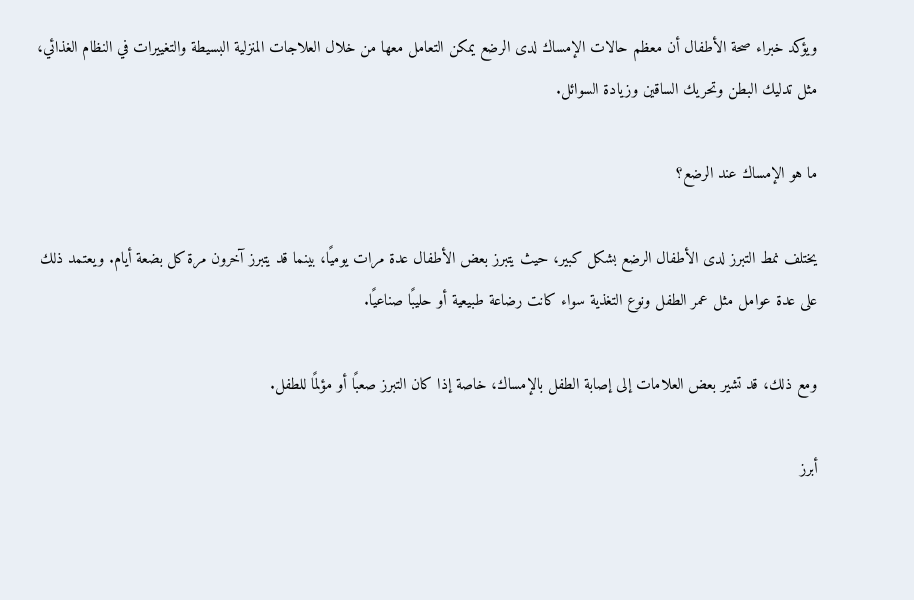ويؤكد خبراء صحة الأطفال أن معظم حالات الإمساك لدى الرضع يمكن التعامل معها من خلال العلاجات المنزلية البسيطة والتغييرات في النظام الغذائي، مثل تدليك البطن وتحريك الساقين وزيادة السوائل.

ما هو الإمساك عند الرضع؟

يختلف نمط التبرز لدى الأطفال الرضع بشكل كبير، حيث يتبرز بعض الأطفال عدة مرات يوميًا، بينما قد يتبرز آخرون مرة كل بضعة أيام. ويعتمد ذلك على عدة عوامل مثل عمر الطفل ونوع التغذية سواء كانت رضاعة طبيعية أو حليبًا صناعيًا.

ومع ذلك، قد تشير بعض العلامات إلى إصابة الطفل بالإمساك، خاصة إذا كان التبرز صعبًا أو مؤلمًا للطفل.

أبرز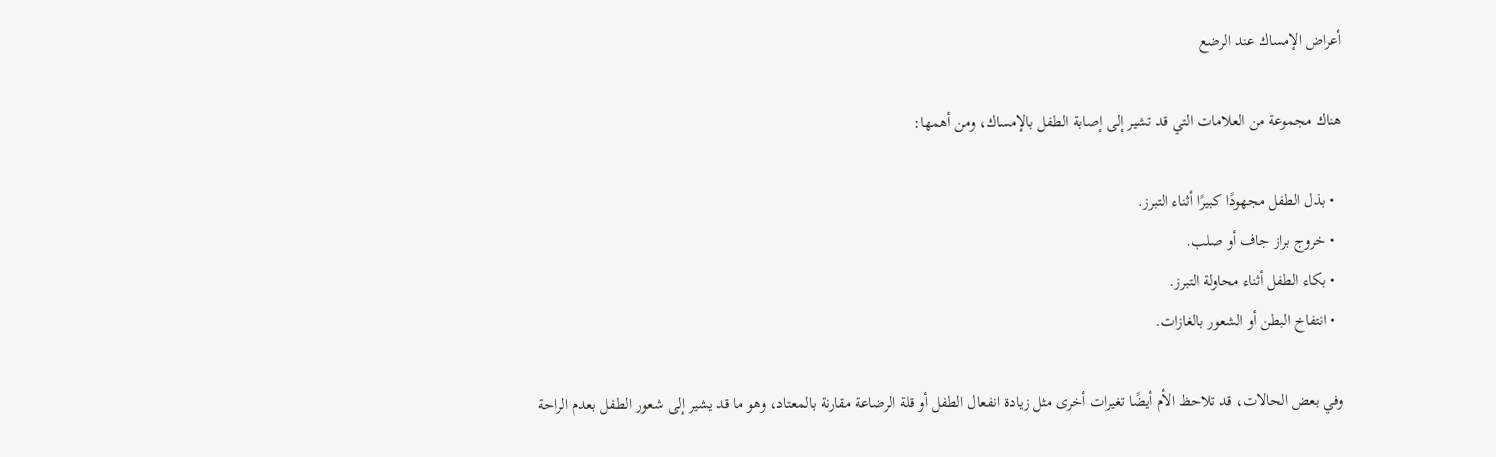أعراض الإمساك عند الرضع

هناك مجموعة من العلامات التي قد تشير إلى إصابة الطفل بالإمساك، ومن أهمها:

  • بذل الطفل مجهودًا كبيرًا أثناء التبرز.
  • خروج براز جاف أو صلب.
  • بكاء الطفل أثناء محاولة التبرز.
  • انتفاخ البطن أو الشعور بالغازات.

وفي بعض الحالات، قد تلاحظ الأم أيضًا تغيرات أخرى مثل زيادة انفعال الطفل أو قلة الرضاعة مقارنة بالمعتاد، وهو ما قد يشير إلى شعور الطفل بعدم الراحة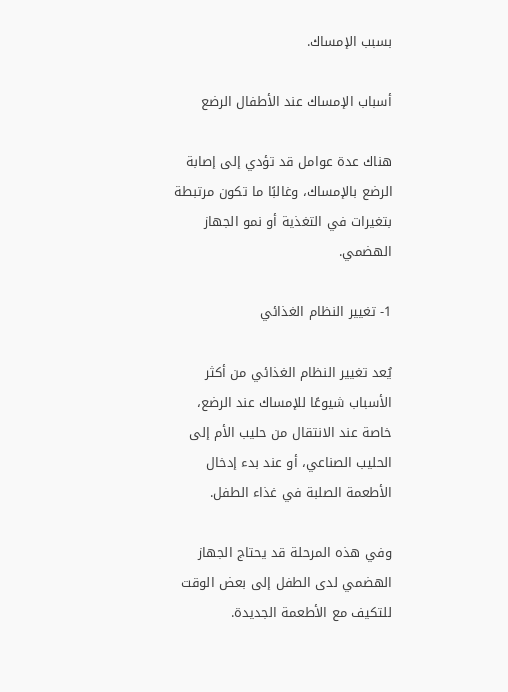بسبب الإمساك.

أسباب الإمساك عند الأطفال الرضع

هناك عدة عوامل قد تؤدي إلى إصابة الرضع بالإمساك، وغالبًا ما تكون مرتبطة بتغيرات في التغذية أو نمو الجهاز الهضمي.

1- تغيير النظام الغذائي

يُعد تغيير النظام الغذائي من أكثر الأسباب شيوعًا للإمساك عند الرضع، خاصة عند الانتقال من حليب الأم إلى الحليب الصناعي، أو عند بدء إدخال الأطعمة الصلبة في غذاء الطفل.

وفي هذه المرحلة قد يحتاج الجهاز الهضمي لدى الطفل إلى بعض الوقت للتكيف مع الأطعمة الجديدة.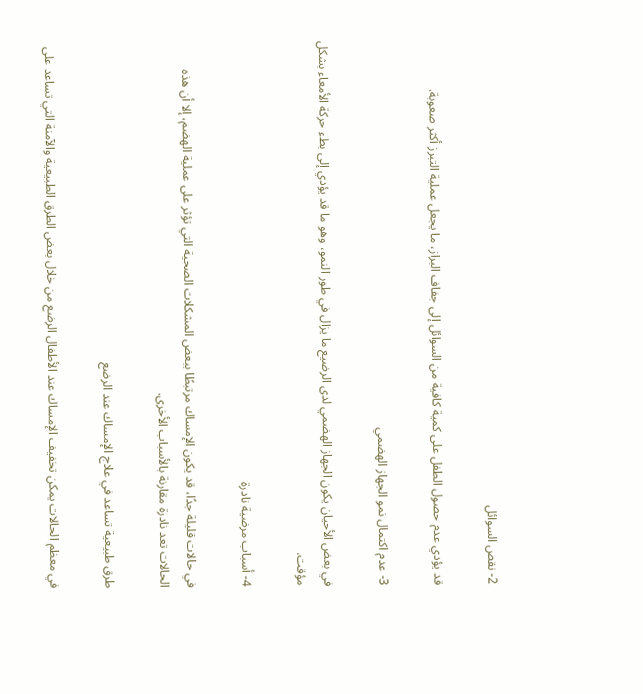2- نقص السوائل

قد يؤدي عدم حصول الطفل على كمية كافية من السوائل إلى جفاف البراز، ما يجعل عملية التبرز أكثر صعوبة.

3- عدم اكتمال نمو الجهاز الهضمي

في بعض الأحيان يكون الجهاز الهضمي لدى الرضيع ما يزال في طور النمو، وهو ما قد يؤدي إلى بطء حركة الأمعاء بشكل مؤقت.

4- أسباب مرضية نادرة

في حالات قليلة جدًا، قد يكون الإمساك مرتبطًا ببعض المشكلات الصحية التي تؤثر على عملية الهضم، إلا أن هذه الحالات تعد نادرة مقارنة بالأسباب الأخرى.

طرق طبيعية تساعد في علاج الإمساك عند الرضع

في معظم الحالات يمكن تخفيف الإمساك عند الأطفال الرضع من خلال بعض الطرق الطبيعية والآمنة التي تساعد على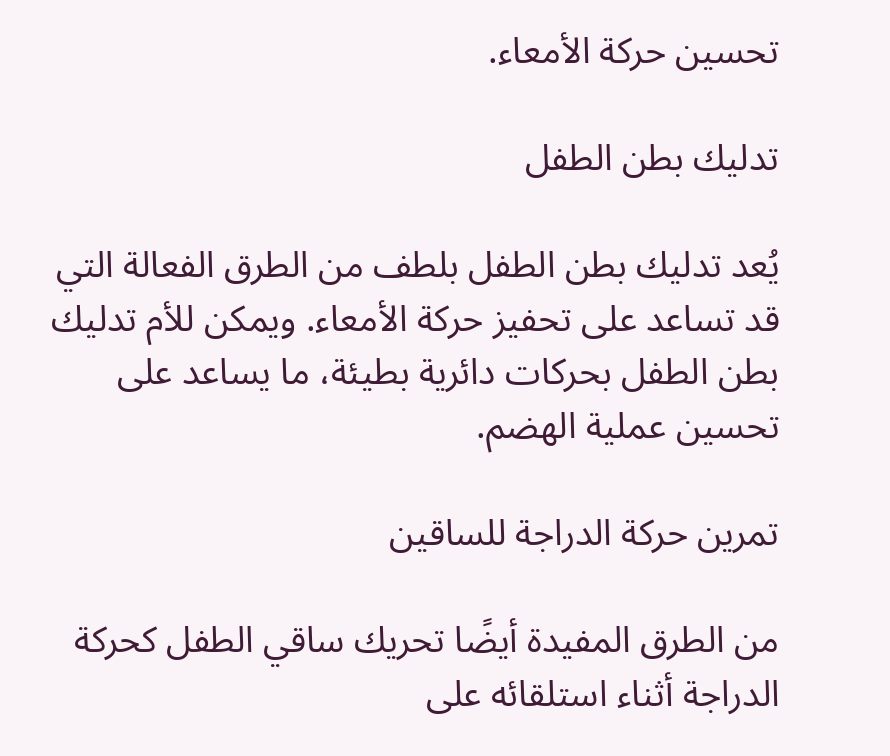تحسين حركة الأمعاء.

تدليك بطن الطفل

يُعد تدليك بطن الطفل بلطف من الطرق الفعالة التي قد تساعد على تحفيز حركة الأمعاء. ويمكن للأم تدليك بطن الطفل بحركات دائرية بطيئة، ما يساعد على تحسين عملية الهضم.

تمرين حركة الدراجة للساقين

من الطرق المفيدة أيضًا تحريك ساقي الطفل كحركة الدراجة أثناء استلقائه على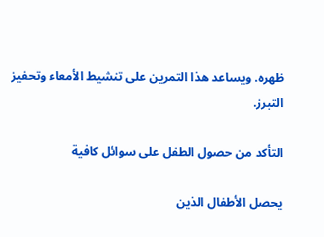ظهره. ويساعد هذا التمرين على تنشيط الأمعاء وتحفيز التبرز.

التأكد من حصول الطفل على سوائل كافية

يحصل الأطفال الذين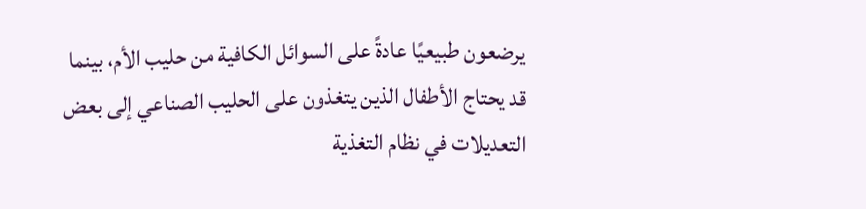يرضعون طبيعيًا عادةً على السوائل الكافية من حليب الأم، بينما قد يحتاج الأطفال الذين يتغذون على الحليب الصناعي إلى بعض التعديلات في نظام التغذية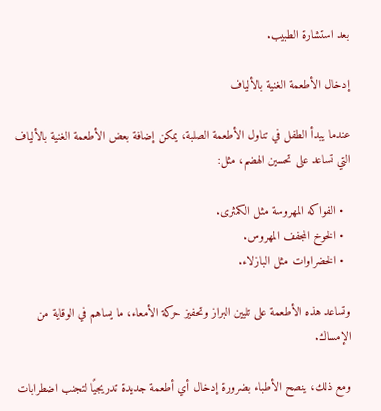بعد استشارة الطبيب.

إدخال الأطعمة الغنية بالألياف

عندما يبدأ الطفل في تناول الأطعمة الصلبة، يمكن إضافة بعض الأطعمة الغنية بالألياف التي تساعد على تحسين الهضم، مثل:

  • الفواكه المهروسة مثل الكمثرى.
  • الخوخ المجفف المهروس.
  • الخضراوات مثل البازلاء.

وتساعد هذه الأطعمة على تليين البراز وتحفيز حركة الأمعاء، ما يساهم في الوقاية من الإمساك.

ومع ذلك، ينصح الأطباء بضرورة إدخال أي أطعمة جديدة تدريجيًا لتجنب اضطرابات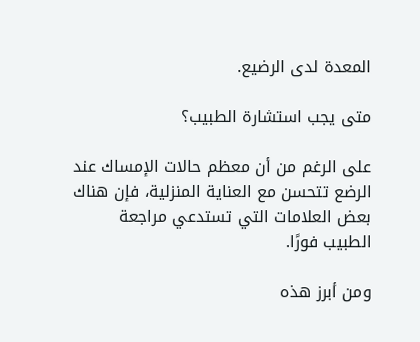المعدة لدى الرضيع.

متى يجب استشارة الطبيب؟

على الرغم من أن معظم حالات الإمساك عند الرضع تتحسن مع العناية المنزلية، فإن هناك بعض العلامات التي تستدعي مراجعة الطبيب فورًا.

ومن أبرز هذه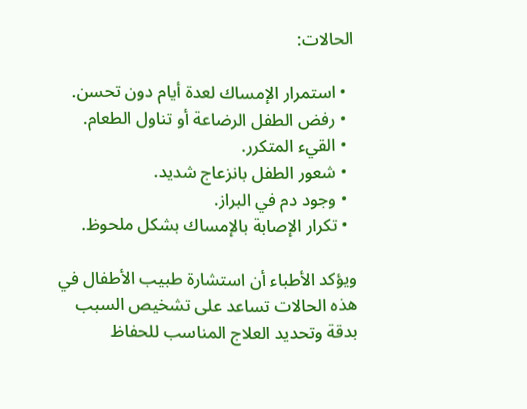الحالات:

  • استمرار الإمساك لعدة أيام دون تحسن.
  • رفض الطفل الرضاعة أو تناول الطعام.
  • القيء المتكرر.
  • شعور الطفل بانزعاج شديد.
  • وجود دم في البراز.
  • تكرار الإصابة بالإمساك بشكل ملحوظ.

ويؤكد الأطباء أن استشارة طبيب الأطفال في هذه الحالات تساعد على تشخيص السبب بدقة وتحديد العلاج المناسب للحفاظ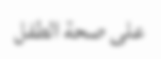على صحة الطفل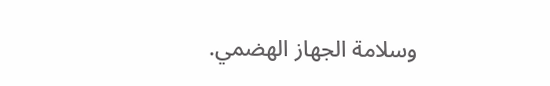وسلامة الجهاز الهضمي.